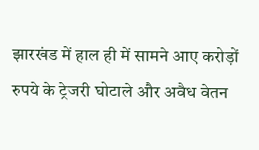झारखंड में हाल ही में सामने आए करोड़ों रुपये के ट्रेजरी घोटाले और अवैध वेतन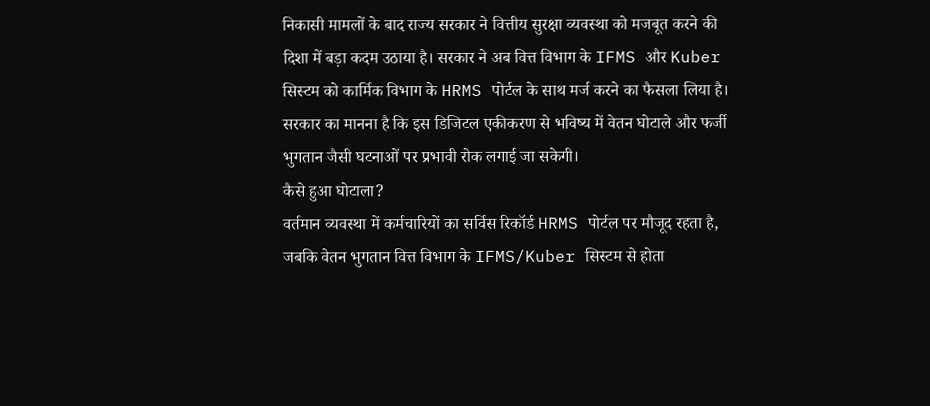निकासी मामलों के बाद राज्य सरकार ने वित्तीय सुरक्षा व्यवस्था को मजबूत करने की दिशा में बड़ा कदम उठाया है। सरकार ने अब वित्त विभाग के IFMS और Kuber सिस्टम को कार्मिक विभाग के HRMS पोर्टल के साथ मर्ज करने का फैसला लिया है।
सरकार का मानना है कि इस डिजिटल एकीकरण से भविष्य में वेतन घोटाले और फर्जी भुगतान जैसी घटनाओं पर प्रभावी रोक लगाई जा सकेगी।
कैसे हुआ घोटाला?
वर्तमान व्यवस्था में कर्मचारियों का सर्विस रिकॉर्ड HRMS पोर्टल पर मौजूद रहता है, जबकि वेतन भुगतान वित्त विभाग के IFMS/Kuber सिस्टम से होता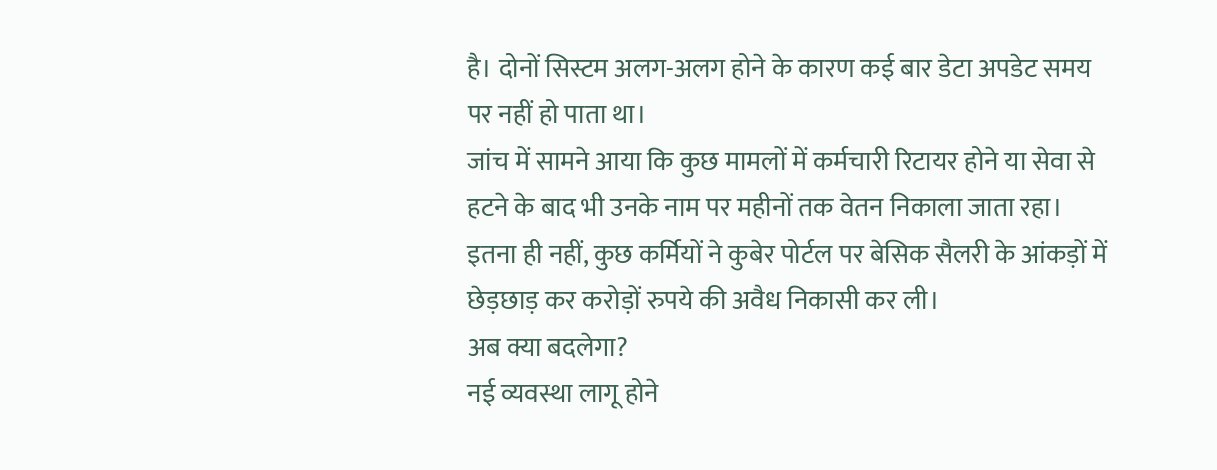है। दोनों सिस्टम अलग-अलग होने के कारण कई बार डेटा अपडेट समय पर नहीं हो पाता था।
जांच में सामने आया कि कुछ मामलों में कर्मचारी रिटायर होने या सेवा से हटने के बाद भी उनके नाम पर महीनों तक वेतन निकाला जाता रहा। इतना ही नहीं, कुछ कर्मियों ने कुबेर पोर्टल पर बेसिक सैलरी के आंकड़ों में छेड़छाड़ कर करोड़ों रुपये की अवैध निकासी कर ली।
अब क्या बदलेगा?
नई व्यवस्था लागू होने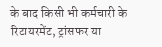के बाद किसी भी कर्मचारी के रिटायरमेंट, ट्रांसफर या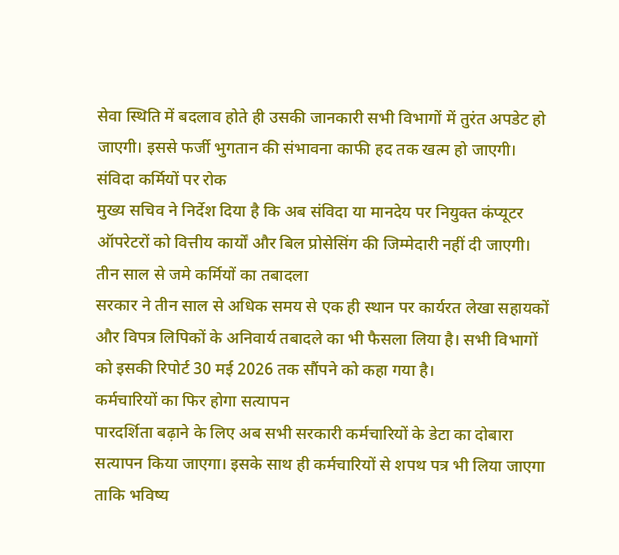सेवा स्थिति में बदलाव होते ही उसकी जानकारी सभी विभागों में तुरंत अपडेट हो जाएगी। इससे फर्जी भुगतान की संभावना काफी हद तक खत्म हो जाएगी।
संविदा कर्मियों पर रोक
मुख्य सचिव ने निर्देश दिया है कि अब संविदा या मानदेय पर नियुक्त कंप्यूटर ऑपरेटरों को वित्तीय कार्यों और बिल प्रोसेसिंग की जिम्मेदारी नहीं दी जाएगी।
तीन साल से जमे कर्मियों का तबादला
सरकार ने तीन साल से अधिक समय से एक ही स्थान पर कार्यरत लेखा सहायकों और विपत्र लिपिकों के अनिवार्य तबादले का भी फैसला लिया है। सभी विभागों को इसकी रिपोर्ट 30 मई 2026 तक सौंपने को कहा गया है।
कर्मचारियों का फिर होगा सत्यापन
पारदर्शिता बढ़ाने के लिए अब सभी सरकारी कर्मचारियों के डेटा का दोबारा सत्यापन किया जाएगा। इसके साथ ही कर्मचारियों से शपथ पत्र भी लिया जाएगा ताकि भविष्य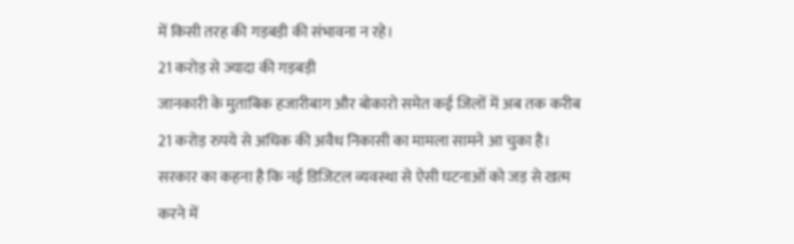में किसी तरह की गड़बड़ी की संभावना न रहे।
21 करोड़ से ज्यादा की गड़बड़ी
जानकारी के मुताबिक हजारीबाग और बोकारो समेत कई जिलों में अब तक करीब 21 करोड़ रुपये से अधिक की अवैध निकासी का मामला सामने आ चुका है। सरकार का कहना है कि नई डिजिटल व्यवस्था से ऐसी घटनाओं को जड़ से खत्म करने में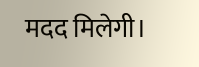मदद मिलेगी।